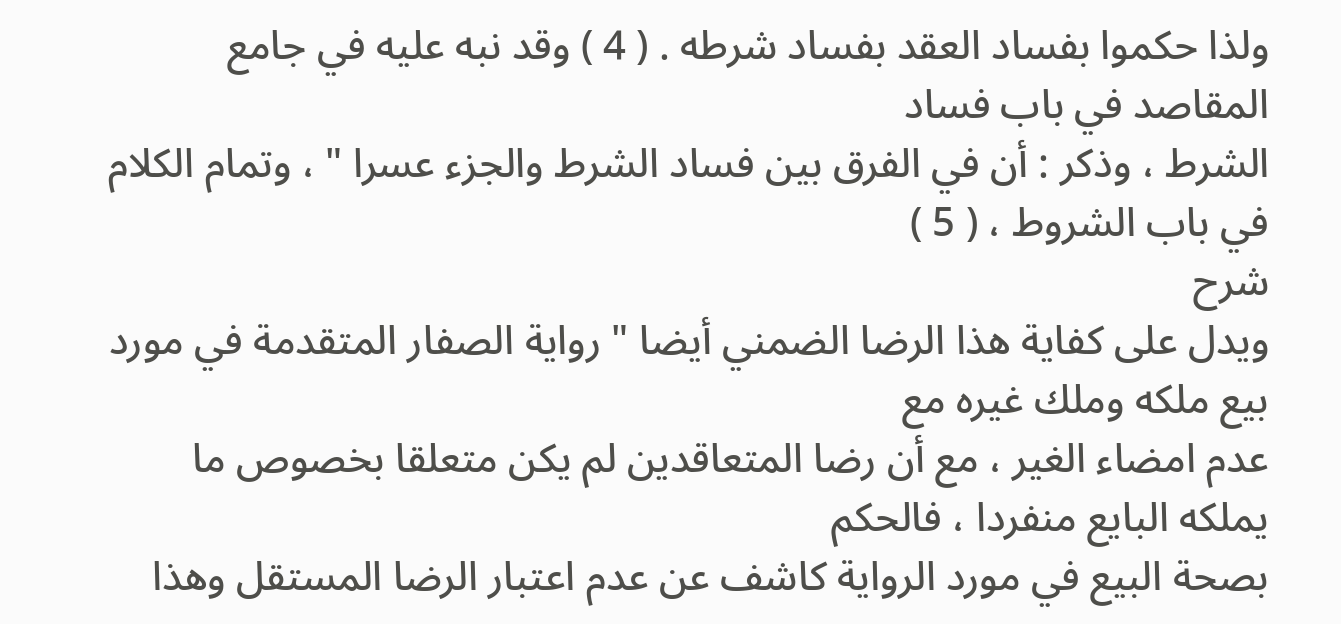ولذا حكموا بفساد العقد بفساد شرطه . ( 4 ) وقد نبه عليه في جامع المقاصد في باب فساد
الشرط ، وذكر : أن في الفرق بين فساد الشرط والجزء عسرا " ، وتمام الكلام في باب الشروط ، ( 5 )
شرح
ويدل على كفاية هذا الرضا الضمني أيضا " رواية الصفار المتقدمة في مورد بيع ملكه وملك غيره مع
عدم امضاء الغير ، مع أن رضا المتعاقدين لم يكن متعلقا بخصوص ما يملكه البايع منفردا ، فالحكم
بصحة البيع في مورد الرواية كاشف عن عدم اعتبار الرضا المستقل وهذا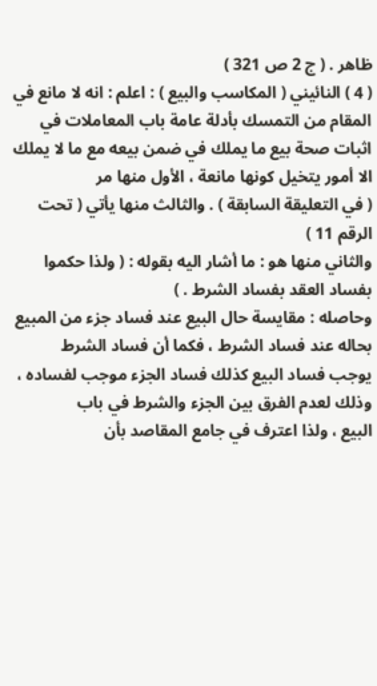ظاهر . ( ج 2 ص 321 )
( 4 ) النائيني ( المكاسب والبيع ) : اعلم : انه لا مانع في المقام من التمسك بأدلة عامة باب المعاملات في
اثبات صحة بيع ما يملك في ضمن بيعه مع ما لا يملك الا أمور يتخيل كونها مانعة ، الأول منها مر
( في التعليقة السابقة ) . والثالث منها يأتي ( تحت الرقم 11 )
والثاني منها هو : ما أشار اليه بقوله : ( ولذا حكموا بفساد العقد بفساد الشرط . )
وحاصله : مقايسة حال البيع عند فساد جزء من المبيع بحاله عند فساد الشرط ، فكما أن فساد الشرط
يوجب فساد البيع كذلك فساد الجزء موجب لفساده ، وذلك لعدم الفرق بين الجزء والشرط في باب
البيع ، ولذا اعترف في جامع المقاصد بأن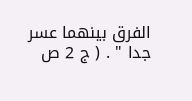الفرق بينهما عسر جدا " . ( ج 2 ص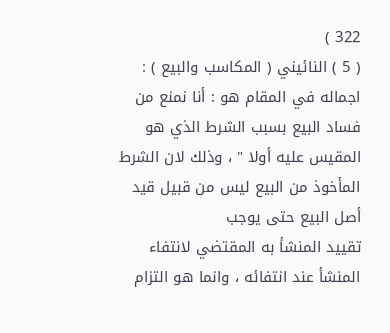322 )
( 5 ) النائيني ( المكاسب والبيع ) : اجماله في المقام هو : أنا نمنع من فساد البيع بسبب الشرط الذي هو
المقيس عليه أولا " ، وذلك لان الشرط المأخوذ من البيع ليس من قبيل قيد أصل البيع حتى يوجب
تقييد المنشأ به المقتضي لانتفاء المنشأ عند انتفائه ، وانما هو التزام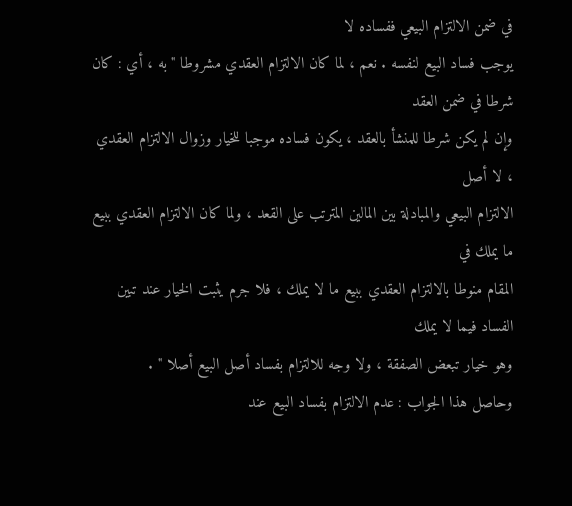في ضمن الالتزام البيعي ففساده لا
يوجب فساد البيع لنفسه . نعم ، لما كان الالتزام العقدي مشروطا " به ، أي : كان شرطا في ضمن العقد
وإن لم يكن شرطا للمنشأ بالعقد ، يكون فساده موجبا للخيار وزوال الالتزام العقدي ، لا أصل
الالتزام البيعي والمبادلة بين المالين المترتب على القعد ، ولما كان الالتزام العقدي ببيع ما يملك في
المقام منوطا بالالتزام العقدي ببيع ما لا يملك ، فلا جرم يثبت الخيار عند تبين الفساد فيما لا يملك
وهو خيار تبعض الصفقة ، ولا وجه للالتزام بفساد أصل البيع أصلا " .
وحاصل هذا الجواب : عدم الالتزام بفساد البيع عند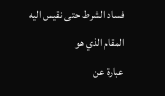فساد الشرط حتى نقيس اليه المقام الذي هو
عبارة عن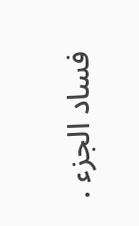فساد الجزء .